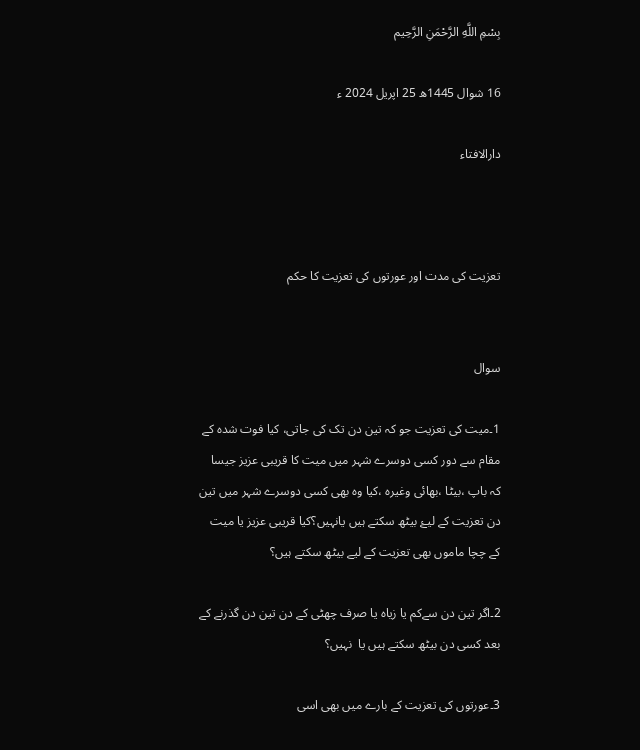بِسْمِ اللَّهِ الرَّحْمَنِ الرَّحِيم

16 شوال 1445ھ 25 اپریل 2024 ء

دارالافتاء



تعزیت کی مدت اور عورتوں کی تعزیت کا حکم


سوال

1۔میت کی تعزیت جو کہ تین دن تک کی جاتی، کیا فوت شدہ کے مقام سے دور کسی دوسرے شہر میں میت کا قریبی عزیز جیسا کہ باپ ،بیٹا ،بھائی وغیرہ ،کیا وہ بھی کسی دوسرے شہر میں تین دن تعزیت کے لیۓ بیٹھ سکتے ہیں یانہیں؟کیا قریبی عزیز یا میت کے چچا ماموں بھی تعزیت کے لیے بیٹھ سکتے ہیں؟

2۔اگر تین دن سےکم یا زیاہ یا صرف چھٹی کے دن تین دن گذرنے کے بعد کسی دن بیٹھ سکتے ہیں یا  نہیں؟

3۔عورتوں کی تعزیت کے بارے میں بھی اسی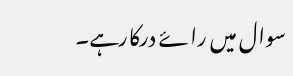سوال میں راۓ درکارہے۔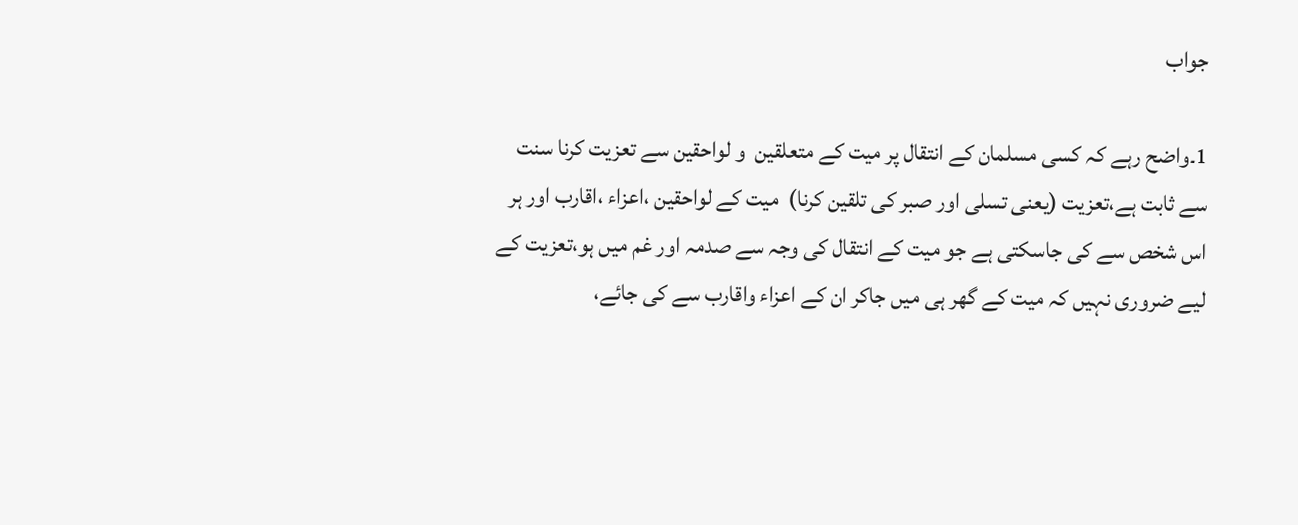جواب

1۔واضح رہے کہ کسی مسلمان کے انتقال پر میت کے متعلقین  و لواحقین سے تعزیت کرنا سنت سے ثابت ہے،تعزیت (یعنی تسلی اور صبر کی تلقین کرنا)  میت کے لواحقین ،اعزاء ،اقارب اور ہر اس شخص سے کی جاسکتی ہے جو میت کے انتقال کی وجہ سے صدمہ اور غم میں ہو،تعزیت کے لیے ضروری نہیں کہ میت کے گھر ہی میں جاکر ان کے اعزاء واقارب سے کی جائے،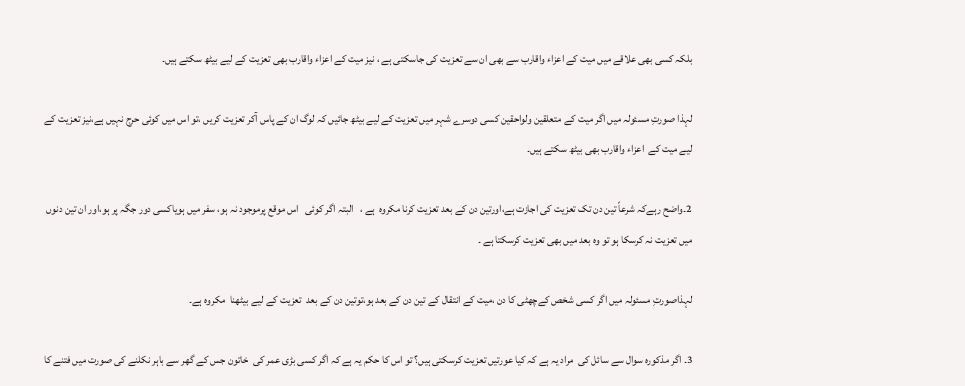بلکہ کسی بھی علاقے میں میت کے اعزاء واقارب سے بھی ان سے تعزیت کی جاسکتی ہے ، نیز میت کے اعزاء واقارب بھی تعزیت کے لیے بیٹھ سکتے ہیں۔

لہذا صورتِ مسئولہ میں اگر میت کے متعلقین ولواحقین کسی دوسرے شہر میں تعزیت کے لیے بیٹھ جائیں کہ لوگ ان کے پاس آکر تعزیت کریں ،تو اس میں کوئی حرج نہیں ہے،نیز تعزیت کے لیے میت کے  اعزاء واقارب بھی بیٹھ سکتے ہیں۔

2۔واضح رہےکہ شرعاً تین دن تک تعزیت کی اجازت ہے،اورتین دن کے بعد تعزیت کرنا مکروہ  ہے ،   البتہ اگر کوئی   اس موقع پرموجود نہ ہو، سفر میں ہویاکسی دور جگہ پر ہو،اور ان تین دنوں میں تعزیت نہ کرسکا ہو تو وہ بعد میں بھی تعزیت کرسکتا ہے ۔

لہذاصورتِ مسئولہ میں اگر کسی شخص کےچھٹی کا دن ،میت کے انتقال کے تین دن کے بعد ہو،توتین دن کے بعد  تعزیت کے لیے بیٹھنا  مکروہ ہے۔

3۔ اگر مذکورہ سوال سے سائل کی  مراد یہ ہے کہ کیا عورتیں تعزیت کرسکتی ہیں؟ تو اس کا حکم یہ ہے کہ اگر کسی بڑی عمر کی  خاتون جس کے گھر سے باہر نکلنے کی صورت میں فتنے کا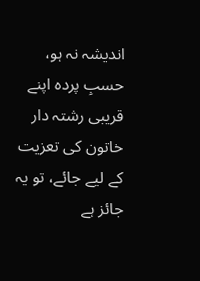اندیشہ نہ ہو،  حسبِ پردہ اپنے قریبی رشتہ دار خاتون کی تعزیت کے لیے جائے، تو یہ جائز ہے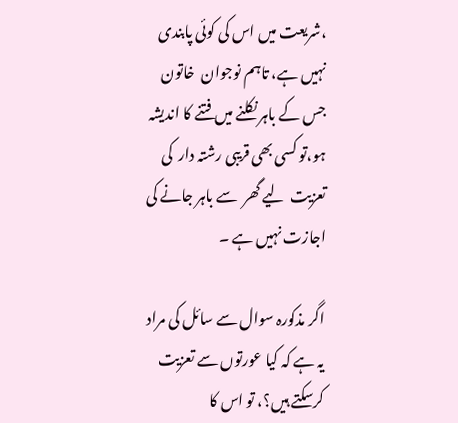،شریعت میں اس کی کوئی پابندی نہیں ہے، تاہم نوجوان  خاتون  جس کے باہر نکلنے میں فتنے کا اندیشہ ہو،تو کسی بھی قریبی رشتہ دار  کی تعزیت  لیے گھر  سے باہر جانے کی اجازت نہیں ہے ۔

اگر مذکورہ سوال سے سائل کی مراد یہ ہے کہ کیا عورتوں سے تعزیت کرسکتے ہیں؟، تو اس کا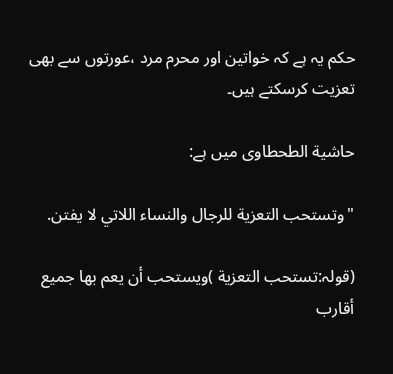حکم یہ ہے کہ خواتین اور محرم مرد ،عورتوں سے بھی تعزیت کرسکتے ہیں۔

حاشية الطحطاوی میں ہے:

"وتستحب التعزية للرجال والنساء اللاتي لا يفتن.

(قولہ:تستحب التعزية )ويستحب أن يعم بها جميع أقارب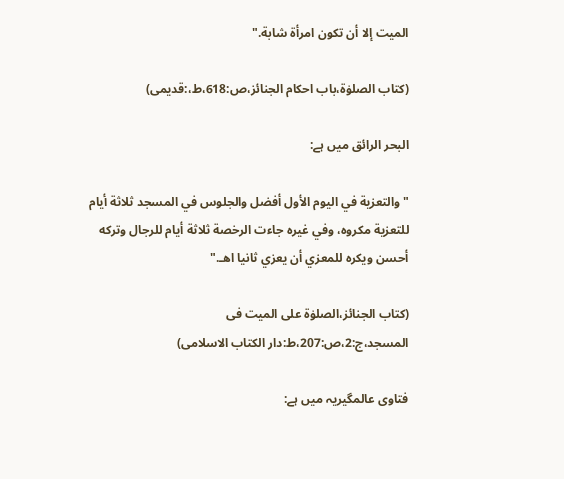الميت إلا أن تكون امرأة شابة."

(کتاب الصلوٰۃ،باب احکام الجنائز،ص:618،ط،:قدیمی)

البحر الرائق میں ہے:

"والتعزية في اليوم الأول أفضل والجلوس في المسجد ثلاثة أيام للتعزية مكروه، وفي غيره جاءت الرخصة ثلاثة أيام للرجال وتركه أحسن ويكره للمعزي أن يعزي ثانيا اهـ."

(كتاب الجنائز،الصلوٰۃ علی المیت فی المسجد،ج:2،ص:207،ط:دار الکتاب الاسلامی)

فتاوی عالمگیریہ میں ہے: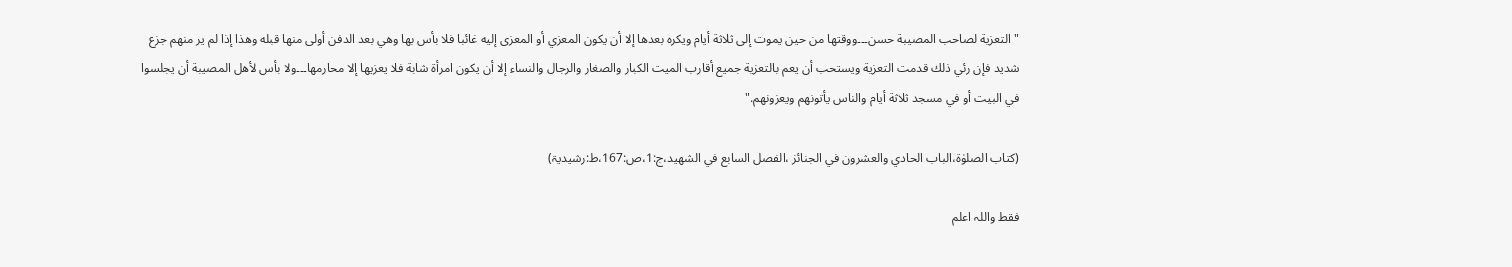"التعزية لصاحب المصيبة حسن۔۔۔ووقتها من حين يموت إلى ثلاثة أيام ويكره بعدها إلا أن يكون المعزي أو المعزى إليه غائبا فلا بأس بها وهي بعد الدفن أولى منها قبله وهذا إذا لم ير منهم جزع شديد فإن رئي ذلك قدمت التعزية ويستحب أن يعم بالتعزية جميع أقارب الميت الكبار والصغار والرجال والنساء إلا أن يكون امرأة شابة فلا يعزيها إلا محارمها۔۔۔ولا بأس لأهل المصيبة أن يجلسوا في البيت أو في مسجد ثلاثة أيام والناس يأتونهم ويعزونهم."

(کتاب الصلوٰۃ،الباب الحادي والعشرون في الجنائز ،الفصل السابع في الشهيد،ج:1،ص:167،ط:رشیدیۃ)

فقط واللہ اعلم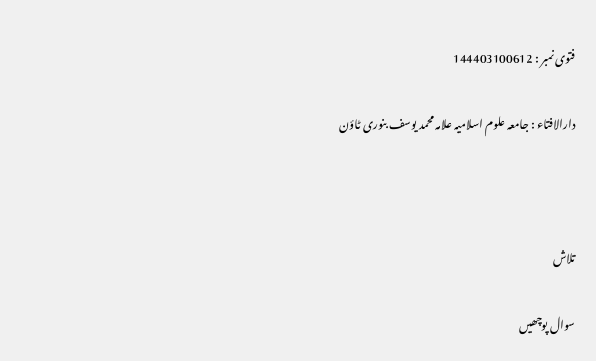فتوی نمبر : 144403100612

دارالافتاء : جامعہ علوم اسلامیہ علامہ محمد یوسف بنوری ٹاؤن



تلاش

سوال پوچھیں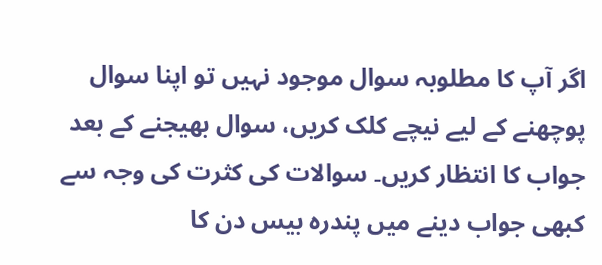اگر آپ کا مطلوبہ سوال موجود نہیں تو اپنا سوال پوچھنے کے لیے نیچے کلک کریں، سوال بھیجنے کے بعد جواب کا انتظار کریں۔ سوالات کی کثرت کی وجہ سے کبھی جواب دینے میں پندرہ بیس دن کا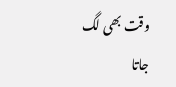وقت بھی لگ جاتا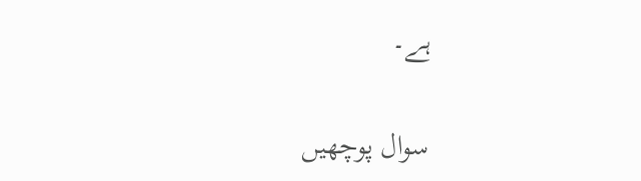ہے۔

سوال پوچھیں